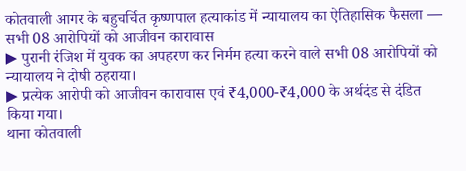कोतवाली आगर के बहुचर्चित कृष्णपाल हत्याकांड में न्यायालय का ऐतिहासिक फैसला — सभी 08 आरोपियों को आजीवन कारावास
▶ पुरानी रंजिश में युवक का अपहरण कर निर्मम हत्या करने वाले सभी 08 आरोपियों को न्यायालय ने दोषी ठहराया।
▶ प्रत्येक आरोपी को आजीवन कारावास एवं ₹4,000-₹4,000 के अर्थदंड से दंडित किया गया।
थाना कोतवाली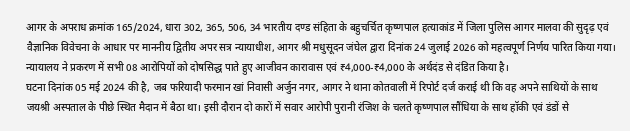आगर के अपराध क्रमांक 165/2024, धारा 302, 365, 506, 34 भारतीय दण्ड संहिता के बहुचर्चित कृष्णपाल हत्याकांड में जिला पुलिस आगर मालवा की सुदृढ़ एवं वैज्ञानिक विवेचना के आधार पर माननीय द्वितीय अपर सत्र न्यायाधीश, आगर श्री मधुसूदन जंघेल द्वारा दिनांक 24 जुलाई 2026 को महत्वपूर्ण निर्णय पारित किया गया। न्यायालय ने प्रकरण में सभी 08 आरोपियों को दोषसिद्ध पाते हुए आजीवन कारावास एवं ₹4,000-₹4,000 के अर्थदंड से दंडित किया है।
घटना दिनांक 05 मई 2024 की है, जब फरियादी फरमान खां निवासी अर्जुन नगर, आगर ने थाना कोतवाली में रिपोर्ट दर्ज कराई थी कि वह अपने साथियों के साथ जयश्री अस्पताल के पीछे स्थित मैदान में बैठा था। इसी दौरान दो कारों में सवार आरोपी पुरानी रंजिश के चलते कृष्णपाल सौंधिया के साथ हॉकी एवं डंडों से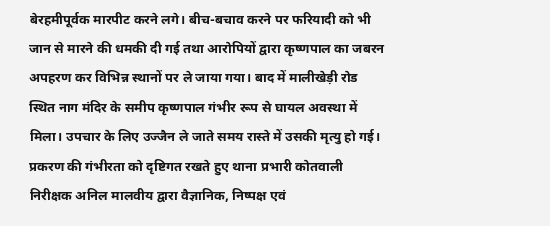बेरहमीपूर्वक मारपीट करने लगे। बीच-बचाव करने पर फरियादी को भी जान से मारने की धमकी दी गई तथा आरोपियों द्वारा कृष्णपाल का जबरन अपहरण कर विभिन्न स्थानों पर ले जाया गया। बाद में मालीखेड़ी रोड स्थित नाग मंदिर के समीप कृष्णपाल गंभीर रूप से घायल अवस्था में मिला। उपचार के लिए उज्जैन ले जाते समय रास्ते में उसकी मृत्यु हो गई।
प्रकरण की गंभीरता को दृष्टिगत रखते हुए थाना प्रभारी कोतवाली निरीक्षक अनिल मालवीय द्वारा वैज्ञानिक, निष्पक्ष एवं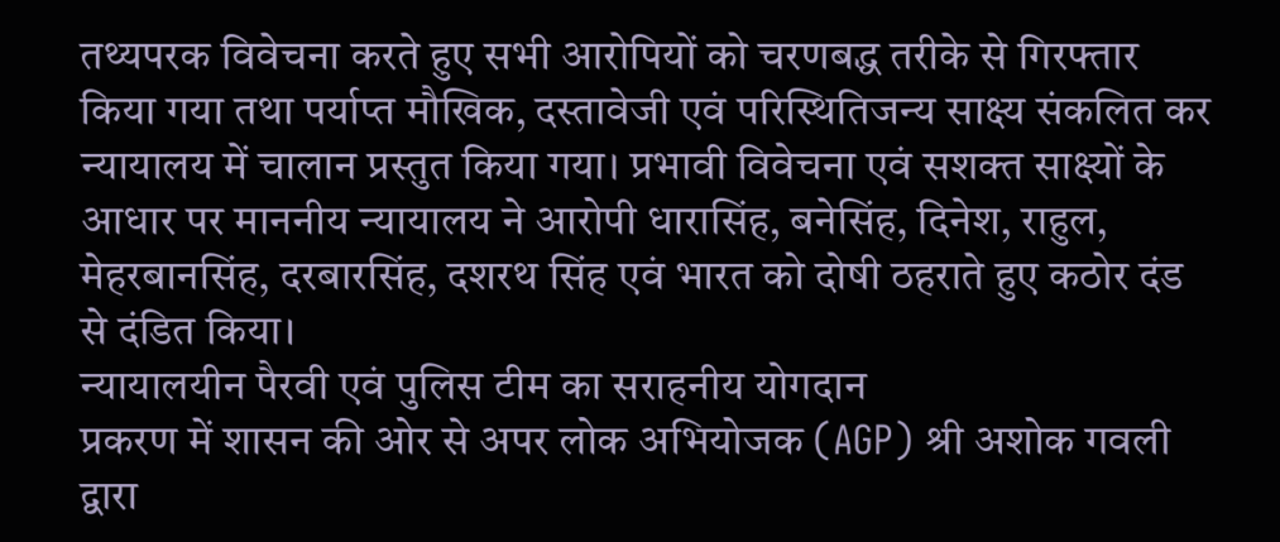तथ्यपरक विवेचना करते हुए सभी आरोपियों को चरणबद्ध तरीके से गिरफ्तार किया गया तथा पर्याप्त मौखिक, दस्तावेजी एवं परिस्थितिजन्य साक्ष्य संकलित कर न्यायालय में चालान प्रस्तुत किया गया। प्रभावी विवेचना एवं सशक्त साक्ष्यों के आधार पर माननीय न्यायालय ने आरोपी धारासिंह, बनेसिंह, दिनेश, राहुल, मेहरबानसिंह, दरबारसिंह, दशरथ सिंह एवं भारत को दोषी ठहराते हुए कठोर दंड से दंडित किया।
न्यायालयीन पैरवी एवं पुलिस टीम का सराहनीय योगदान
प्रकरण में शासन की ओर से अपर लोक अभियोजक (AGP) श्री अशोक गवली द्वारा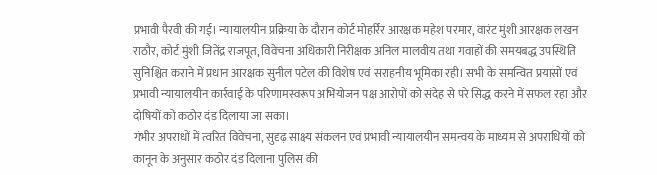प्रभावी पैरवी की गई। न्यायालयीन प्रक्रिया के दौरान कोर्ट मोहर्रिर आरक्षक महेश परमार, वारंट मुंशी आरक्षक लखन राठौर, कोर्ट मुंशी जितेंद्र राजपूत, विवेचना अधिकारी निरीक्षक अनिल मालवीय तथा गवाहों की समयबद्ध उपस्थिति सुनिश्चित कराने में प्रधान आरक्षक सुनील पटेल की विशेष एवं सराहनीय भूमिका रही। सभी के समन्वित प्रयासों एवं प्रभावी न्यायालयीन कार्रवाई के परिणामस्वरूप अभियोजन पक्ष आरोपों को संदेह से परे सिद्ध करने में सफल रहा और दोषियों को कठोर दंड दिलाया जा सका।
गंभीर अपराधों में त्वरित विवेचना, सुदृढ़ साक्ष्य संकलन एवं प्रभावी न्यायालयीन समन्वय के माध्यम से अपराधियों को कानून के अनुसार कठोर दंड दिलाना पुलिस की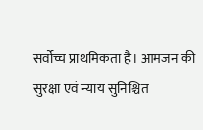सर्वोच्च प्राथमिकता है। आमजन की सुरक्षा एवं न्याय सुनिश्चित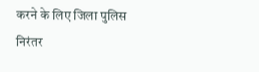करने के लिए जिला पुलिस निरंतर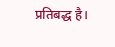प्रतिबद्ध है।